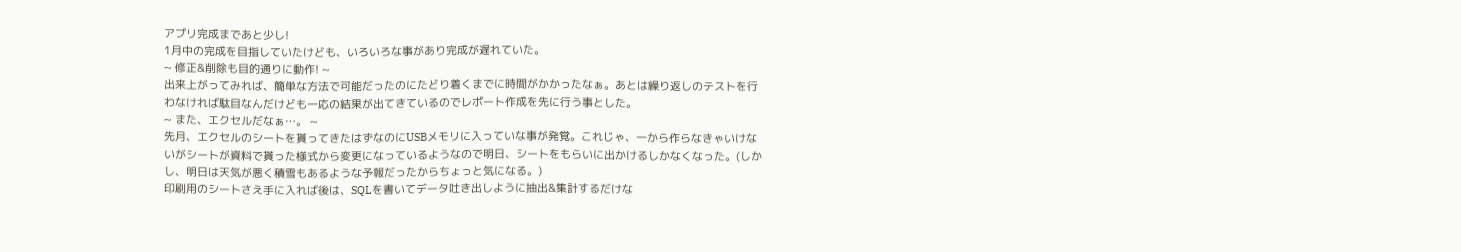アプリ完成まであと少し!
1月中の完成を目指していたけども、いろいろな事があり完成が遅れていた。
~ 修正&削除も目的通りに動作! ~
出来上がってみれば、簡単な方法で可能だったのにたどり着くまでに時間がかかったなぁ。あとは繰り返しのテストを行わなければ駄目なんだけども一応の結果が出てきているのでレポート作成を先に行う事とした。
~ また、エクセルだなぁ…。 ~
先月、エクセルのシートを貰ってきたはずなのにUSBメモリに入っていな事が発覚。これじゃ、一から作らなきゃいけないがシートが資料で貰った様式から変更になっているようなので明日、シートをもらいに出かけるしかなくなった。(しかし、明日は天気が悪く積雪もあるような予報だったからちょっと気になる。)
印刷用のシートさえ手に入れば後は、SQLを書いてデータ吐き出しように抽出&集計するだけな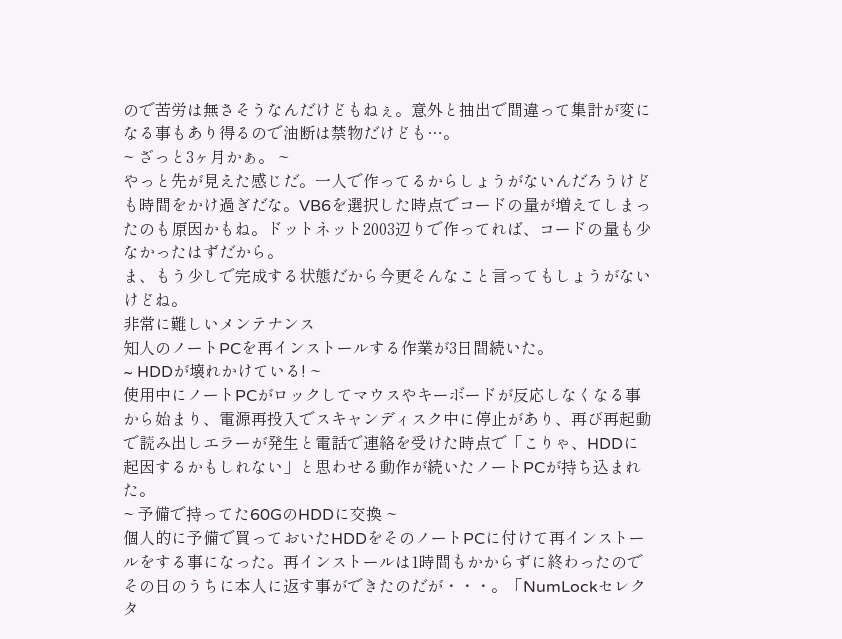ので苦労は無さそうなんだけどもねぇ。意外と抽出で間違って集計が変になる事もあり得るので油断は禁物だけども…。
~ ざっと3ヶ月かぁ。 ~
やっと先が見えた感じだ。一人で作ってるからしょうがないんだろうけども時間をかけ過ぎだな。VB6を選択した時点でコードの量が増えてしまったのも原因かもね。ドットネット2003辺りで作ってれば、コードの量も少なかったはずだから。
ま、もう少しで完成する状態だから今更そんなこと言ってもしょうがないけどね。
非常に難しいメンテナンス
知人のノートPCを再インストールする作業が3日間続いた。
~ HDDが壊れかけている! ~
使用中にノートPCがロックしてマウスやキーボードが反応しなくなる事から始まり、電源再投入でスキャンディスク中に停止があり、再び再起動で読み出しエラーが発生と電話で連絡を受けた時点で「こりゃ、HDDに起因するかもしれない」と思わせる動作が続いたノートPCが持ち込まれた。
~ 予備で持ってた60GのHDDに交換 ~
個人的に予備で買っておいたHDDをそのノートPCに付けて再インストールをする事になった。再インストールは1時間もかからずに終わったのでその日のうちに本人に返す事ができたのだが・・・。「NumLockセレクタ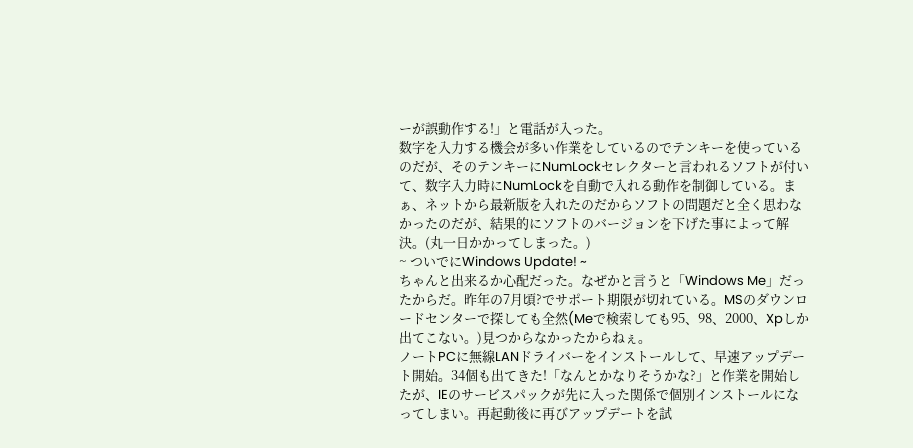ーが誤動作する!」と電話が入った。
数字を入力する機会が多い作業をしているのでテンキーを使っているのだが、そのテンキーにNumLockセレクターと言われるソフトが付いて、数字入力時にNumLockを自動で入れる動作を制御している。まぁ、ネットから最新版を入れたのだからソフトの問題だと全く思わなかったのだが、結果的にソフトのバージョンを下げた事によって解決。(丸一日かかってしまった。)
~ ついでにWindows Update! ~
ちゃんと出来るか心配だった。なぜかと言うと「Windows Me」だったからだ。昨年の7月頃?でサポート期限が切れている。MSのダウンロードセンターで探しても全然(Meで検索しても95、98、2000、Xpしか出てこない。)見つからなかったからねぇ。
ノートPCに無線LANドライバーをインストールして、早速アップデート開始。34個も出てきた!「なんとかなりそうかな?」と作業を開始したが、IEのサービスパックが先に入った関係で個別インストールになってしまい。再起動後に再びアップデートを試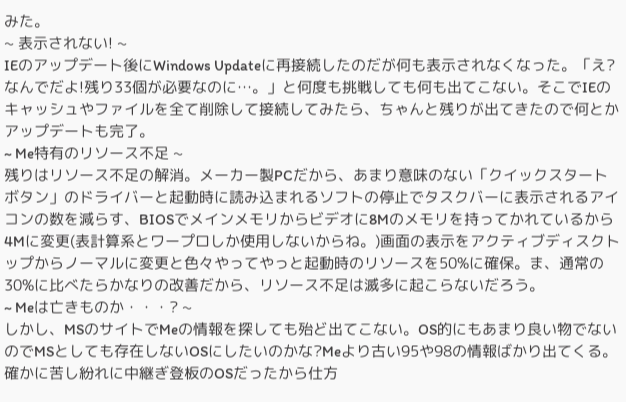みた。
~ 表示されない! ~
IEのアップデート後にWindows Updateに再接続したのだが何も表示されなくなった。「え?なんでだよ!残り33個が必要なのに…。」と何度も挑戦しても何も出てこない。そこでIEのキャッシュやファイルを全て削除して接続してみたら、ちゃんと残りが出てきたので何とかアップデートも完了。
~ Me特有のリソース不足 ~
残りはリソース不足の解消。メーカー製PCだから、あまり意味のない「クイックスタートボタン」のドライバーと起動時に読み込まれるソフトの停止でタスクバーに表示されるアイコンの数を減らす、BIOSでメインメモリからビデオに8Mのメモリを持ってかれているから4Mに変更(表計算系とワープロしか使用しないからね。)画面の表示をアクティブディスクトップからノーマルに変更と色々やってやっと起動時のリソースを50%に確保。ま、通常の30%に比べたらかなりの改善だから、リソース不足は滅多に起こらないだろう。
~ Meは亡きものか・・・? ~
しかし、MSのサイトでMeの情報を探しても殆ど出てこない。OS的にもあまり良い物でないのでMSとしても存在しないOSにしたいのかな?Meより古い95や98の情報ばかり出てくる。確かに苦し紛れに中継ぎ登板のOSだったから仕方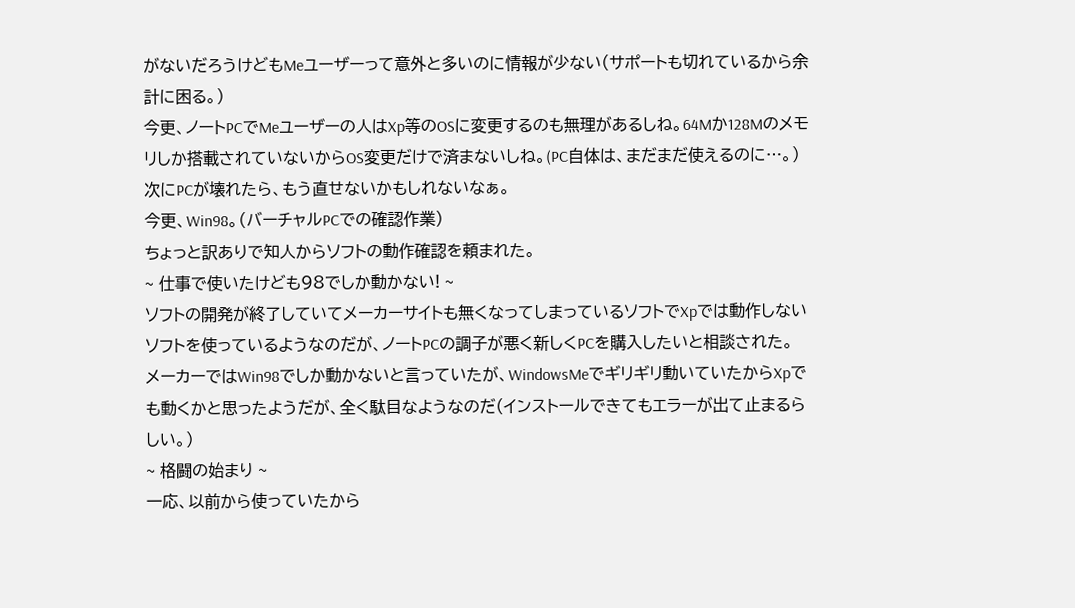がないだろうけどもMeユーザーって意外と多いのに情報が少ない(サポートも切れているから余計に困る。)
今更、ノートPCでMeユーザーの人はXp等のOSに変更するのも無理があるしね。64Mか128Mのメモリしか搭載されていないからOS変更だけで済まないしね。(PC自体は、まだまだ使えるのに…。)
次にPCが壊れたら、もう直せないかもしれないなぁ。
今更、Win98。(バーチャルPCでの確認作業)
ちょっと訳ありで知人からソフトの動作確認を頼まれた。
~ 仕事で使いたけども98でしか動かない! ~
ソフトの開発が終了していてメーカーサイトも無くなってしまっているソフトでXpでは動作しないソフトを使っているようなのだが、ノートPCの調子が悪く新しくPCを購入したいと相談された。
メーカーではWin98でしか動かないと言っていたが、WindowsMeでギリギリ動いていたからXpでも動くかと思ったようだが、全く駄目なようなのだ(インストールできてもエラーが出て止まるらしい。)
~ 格闘の始まり ~
一応、以前から使っていたから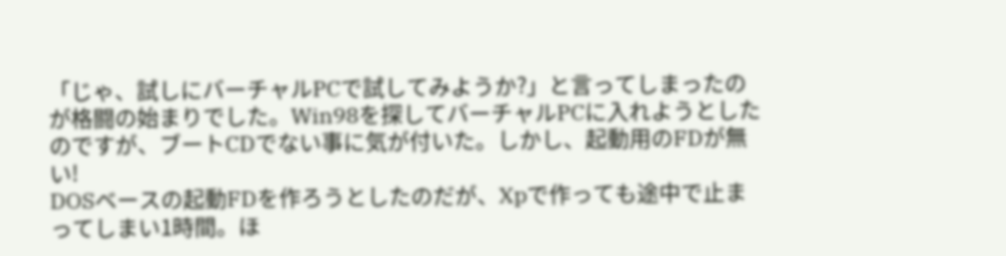「じゃ、試しにバーチャルPCで試してみようか?」と言ってしまったのが格闘の始まりでした。Win98を探してバーチャルPCに入れようとしたのですが、ブートCDでない事に気が付いた。しかし、起動用のFDが無い!
DOSベースの起動FDを作ろうとしたのだが、Xpで作っても途中で止まってしまい1時間。ほ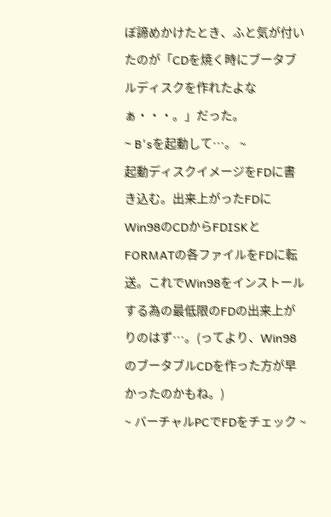ぼ諦めかけたとき、ふと気が付いたのが「CDを焼く時にブータブルディスクを作れたよなぁ・・・。」だった。
~ B'sを起動して…。 ~
起動ディスクイメージをFDに書き込む。出来上がったFDにWin98のCDからFDISKとFORMATの各ファイルをFDに転送。これでWin98をインストールする為の最低限のFDの出来上がりのはず…。(ってより、Win98のブータブルCDを作った方が早かったのかもね。)
~ バーチャルPCでFDをチェック ~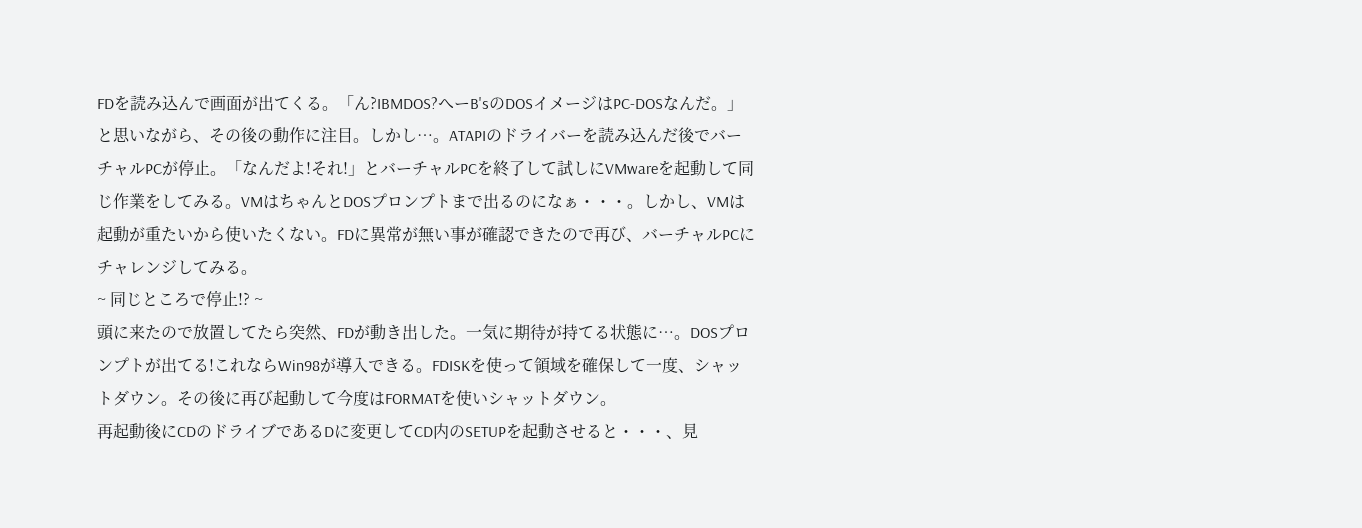FDを読み込んで画面が出てくる。「ん?IBMDOS?へーB'sのDOSイメージはPC-DOSなんだ。」と思いながら、その後の動作に注目。しかし…。ATAPIのドライバーを読み込んだ後でバーチャルPCが停止。「なんだよ!それ!」とバーチャルPCを終了して試しにVMwareを起動して同じ作業をしてみる。VMはちゃんとDOSプロンプトまで出るのになぁ・・・。しかし、VMは起動が重たいから使いたくない。FDに異常が無い事が確認できたので再び、バーチャルPCにチャレンジしてみる。
~ 同じところで停止!? ~
頭に来たので放置してたら突然、FDが動き出した。一気に期待が持てる状態に…。DOSプロンプトが出てる!これならWin98が導入できる。FDISKを使って領域を確保して一度、シャットダウン。その後に再び起動して今度はFORMATを使いシャットダウン。
再起動後にCDのドライブであるDに変更してCD内のSETUPを起動させると・・・、見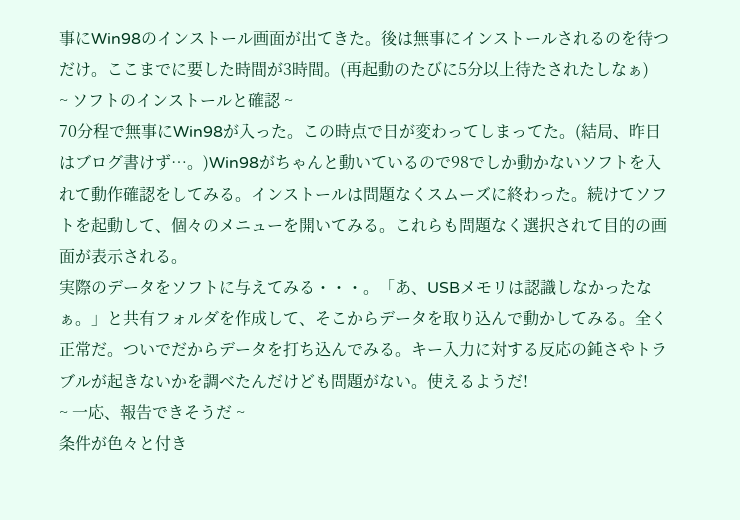事にWin98のインストール画面が出てきた。後は無事にインストールされるのを待つだけ。ここまでに要した時間が3時間。(再起動のたびに5分以上待たされたしなぁ)
~ ソフトのインストールと確認 ~
70分程で無事にWin98が入った。この時点で日が変わってしまってた。(結局、昨日はブログ書けず…。)Win98がちゃんと動いているので98でしか動かないソフトを入れて動作確認をしてみる。インストールは問題なくスムーズに終わった。続けてソフトを起動して、個々のメニューを開いてみる。これらも問題なく選択されて目的の画面が表示される。
実際のデータをソフトに与えてみる・・・。「あ、USBメモリは認識しなかったなぁ。」と共有フォルダを作成して、そこからデータを取り込んで動かしてみる。全く正常だ。ついでだからデータを打ち込んでみる。キー入力に対する反応の鈍さやトラブルが起きないかを調べたんだけども問題がない。使えるようだ!
~ 一応、報告できそうだ ~
条件が色々と付き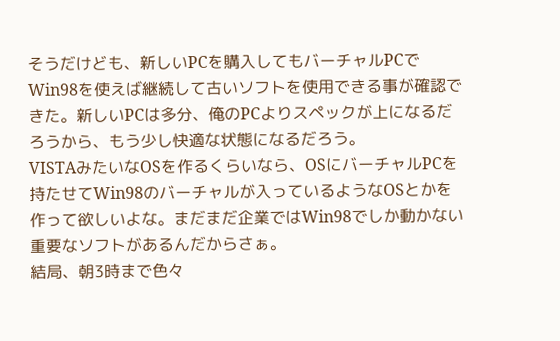そうだけども、新しいPCを購入してもバーチャルPCでWin98を使えば継続して古いソフトを使用できる事が確認できた。新しいPCは多分、俺のPCよりスペックが上になるだろうから、もう少し快適な状態になるだろう。
VISTAみたいなOSを作るくらいなら、OSにバーチャルPCを持たせてWin98のバーチャルが入っているようなOSとかを作って欲しいよな。まだまだ企業ではWin98でしか動かない重要なソフトがあるんだからさぁ。
結局、朝3時まで色々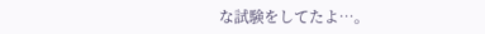な試験をしてたよ…。